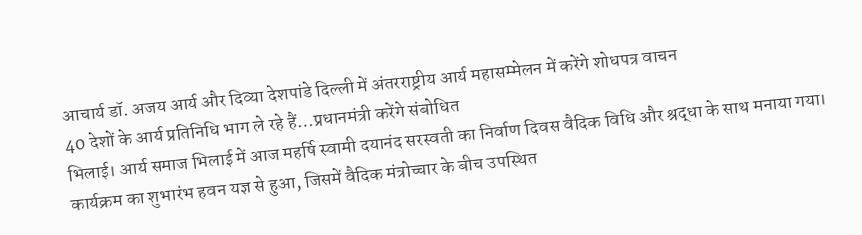आचार्य डॉ. अजय आर्य और दिव्या देशपांडे दिल्ली में अंतरराष्ट्रीय आर्य महासम्मेलन में करेंगे शोधपत्र वाचन
40 देशों के आर्य प्रतिनिधि भाग ले रहे हैं…प्रधानमंत्री करेंगे संबोधित
भिलाई। आर्य समाज भिलाई में आज महर्षि स्वामी दयानंद सरस्वती का निर्वाण दिवस वैदिक विधि और श्रद्धा के साथ मनाया गया। कार्यक्रम का शुभारंभ हवन यज्ञ से हुआ, जिसमें वैदिक मंत्रोच्चार के बीच उपस्थित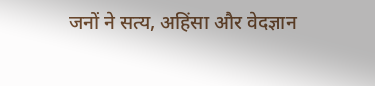जनों ने सत्य, अहिंसा और वेदज्ञान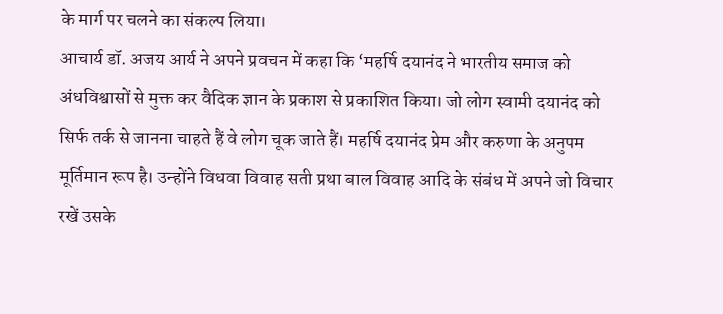के मार्ग पर चलने का संकल्प लिया।
आचार्य डॉ. अजय आर्य ने अपने प्रवचन में कहा कि ‘महर्षि दयानंद ने भारतीय समाज को अंधविश्वासों से मुक्त कर वैदिक ज्ञान के प्रकाश से प्रकाशित किया। जो लोग स्वामी दयानंद को सिर्फ तर्क से जानना चाहते हैं वे लोग चूक जाते हैं। महर्षि दयानंद प्रेम और करुणा के अनुपम मूर्तिमान रूप है। उन्होंने विधवा विवाह सती प्रथा बाल विवाह आदि के संबंध में अपने जो विचार रखें उसके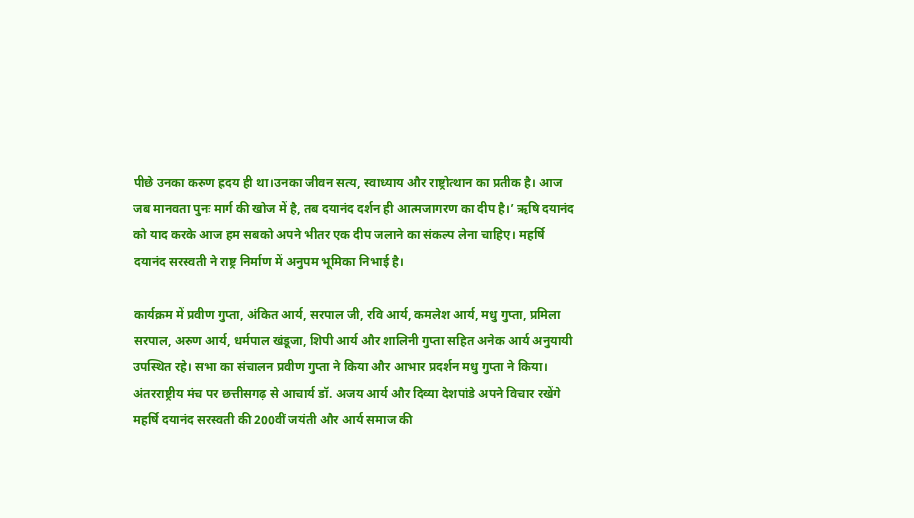पीछे उनका करुण ह्रदय ही था।उनका जीवन सत्य, स्वाध्याय और राष्ट्रोत्थान का प्रतीक है। आज जब मानवता पुनः मार्ग की खोज में है, तब दयानंद दर्शन ही आत्मजागरण का दीप है।’ ऋषि दयानंद को याद करके आज हम सबको अपने भीतर एक दीप जलाने का संकल्प लेना चाहिए। महर्षि दयानंद सरस्वती ने राष्ट्र निर्माण में अनुपम भूमिका निभाई है।

कार्यक्रम में प्रवीण गुप्ता, अंकित आर्य, सरपाल जी, रवि आर्य, कमलेश आर्य, मधु गुप्ता, प्रमिला सरपाल, अरुण आर्य, धर्मपाल खंडूजा, शिपी आर्य और शालिनी गुप्ता सहित अनेक आर्य अनुयायी उपस्थित रहे। सभा का संचालन प्रवीण गुप्ता ने किया और आभार प्रदर्शन मधु गुप्ता ने किया।
अंतरराष्ट्रीय मंच पर छत्तीसगढ़ से आचार्य डॉ. अजय आर्य और दिव्या देशपांडे अपने विचार रखेंगे
महर्षि दयानंद सरस्वती की 200वीं जयंती और आर्य समाज की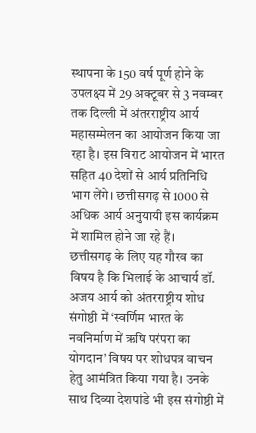स्थापना के 150 वर्ष पूर्ण होने के उपलक्ष्य में 29 अक्टूबर से 3 नवम्बर तक दिल्ली में अंतरराष्ट्रीय आर्य महासम्मेलन का आयोजन किया जा रहा है। इस विराट आयोजन में भारत सहित 40 देशों से आर्य प्रतिनिधि भाग लेंगे। छत्तीसगढ़ से 1000 से अधिक आर्य अनुयायी इस कार्यक्रम में शामिल होने जा रहे हैं।
छत्तीसगढ़ के लिए यह गौरव का विषय है कि भिलाई के आचार्य डॉ. अजय आर्य को अंतरराष्ट्रीय शोध संगोष्ठी में ‘स्वर्णिम भारत के नवनिर्माण में ऋषि परंपरा का योगदान’ विषय पर शोधपत्र वाचन हेतु आमंत्रित किया गया है। उनके साथ दिव्या देशपांडे भी इस संगोष्ठी में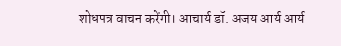शोधपत्र वाचन करेंगी। आचार्य डॉ. अजय आर्य आर्य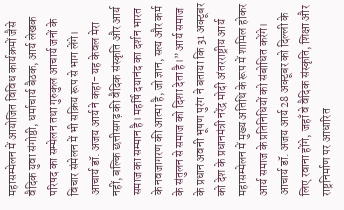महासम्मेलन में आयोजित विविध कार्यक्रमों जैसे वैदिक युवा संगोष्ठी, धर्माचार्य बैठक, आर्य लेखक परिषद का सम्मेलन तथा गुरुकुल आचार्य जनों के विचार संमेलन में भी सक्रिय रूप से भाग लेंगे।
आचार्य डॉ. अजय आर्य ने कहा- यह केवल मेरा नहीं, बल्कि छत्तीसगढ़ की वैदिक संस्कृति और आर्य समाज का सम्मान है। महर्षि दयानंद का दर्शन भारत के नवजागरण की आत्मा है, जो ज्ञान, सत्य और कर्म के संतुलन से समाज को दिशा देता है।” आर्य समाज के प्रधान अवनी भूषण पुरंग ने बताया कि 31 अक्टूबर को देश के प्रधानमंत्री नरेंद्र मोदी अंतरराष्ट्रीय आर्य महासम्मेलन में मुख्य अतिथि के रूप में शामिल होकर आर्य समाज के प्रतिनिधियों को संबोधित करेंगे।
आचार्य डॉ. अजय आर्य 28 अक्टूबर को दिल्ली के लिए रवाना होंगे, जहाँ वे वैदिक संस्कृति, शिक्षा और राष्ट्रनिर्माण पर आधारित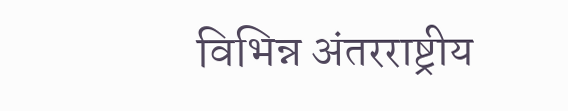विभिन्न अंतरराष्ट्रीय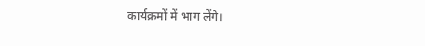कार्यक्रमों में भाग लेंगे।